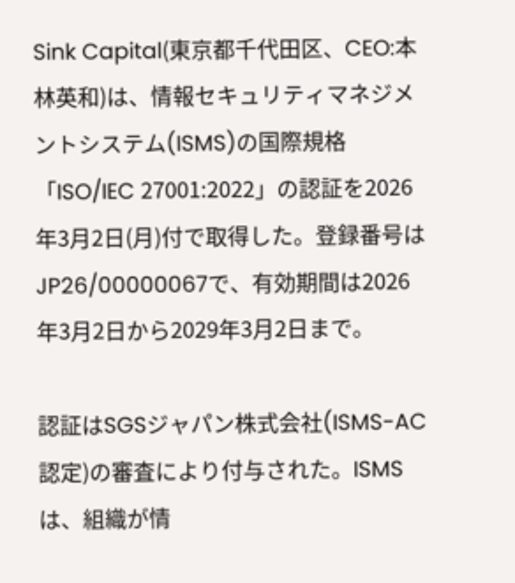Sink Capital(東京都千代田区、CEO:本林英和)は、情報セキュリティマネジメントシステム(ISMS)の国際規格「ISO/IEC 27001:2022」の認証を2026年3月2日(月)付で取得した。登録番号はJP26/00000067で、有効期間は2026年3月2日から2029年3月2日まで。

認証はSGSジャパン株式会社(ISMS-AC認定)の審査により付与された。ISMSは、組織が情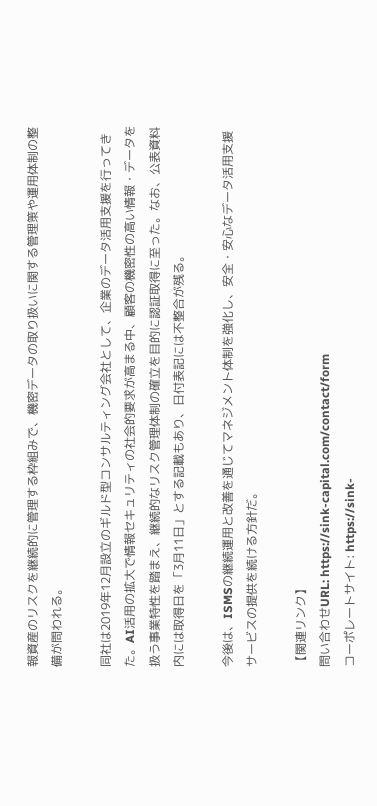報資産のリスクを継続的に管理する枠組みで、機密データの取り扱いに関する管理策や運用体制の整備が問われる。

同社は2019年12月設立のギルド型コンサルティング会社として、企業のデータ活用支援を行ってきた。AI活用の拡大で情報セキュリティの社会的要求が高まる中、顧客の機密性の高い情報・データを扱う事業特性を踏まえ、継続的なリスク管理体制の確立を目的に認証取得に至った。なお、公表資料内には取得日を「3月11日」とする記載もあり、日付表記には不整合が残る。

今後は、ISMSの継続運用と改善を通じてマネジメント体制を強化し、安全・安心なデータ活用支援サービスの提供を続ける方針だ。

【関連リンク】
問い合わせURL: https://sink-capital.com/contact/form
コーポレートサイト: https://sink-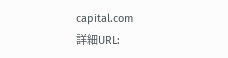capital.com
詳細URL: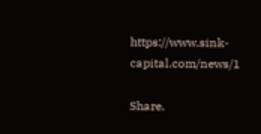https://www.sink-capital.com/news/1

Share.